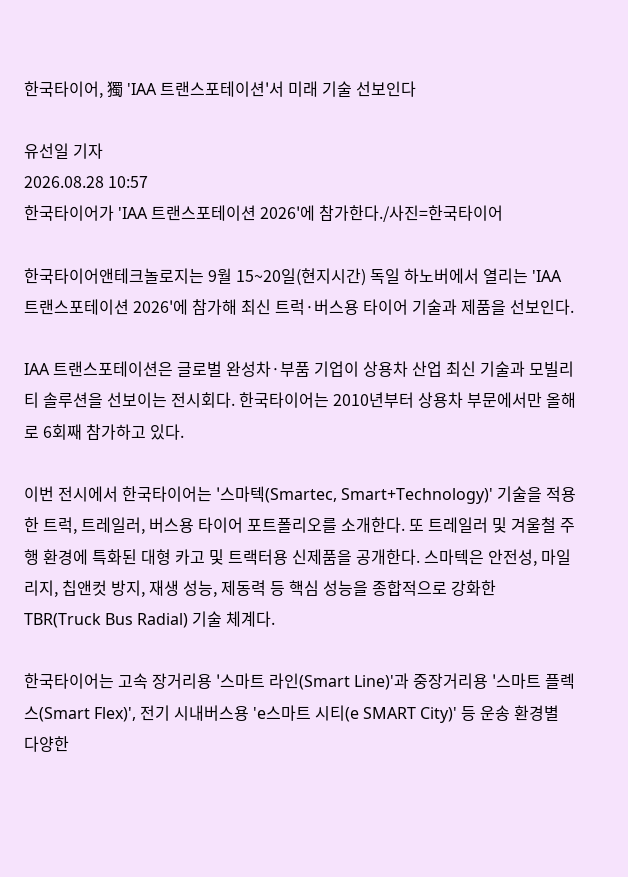한국타이어, 獨 'IAA 트랜스포테이션'서 미래 기술 선보인다

유선일 기자
2026.08.28 10:57
한국타이어가 'IAA 트랜스포테이션 2026'에 참가한다./사진=한국타이어

한국타이어앤테크놀로지는 9월 15~20일(현지시간) 독일 하노버에서 열리는 'IAA 트랜스포테이션 2026'에 참가해 최신 트럭·버스용 타이어 기술과 제품을 선보인다.

IAA 트랜스포테이션은 글로벌 완성차·부품 기업이 상용차 산업 최신 기술과 모빌리티 솔루션을 선보이는 전시회다. 한국타이어는 2010년부터 상용차 부문에서만 올해로 6회째 참가하고 있다.

이번 전시에서 한국타이어는 '스마텍(Smartec, Smart+Technology)' 기술을 적용한 트럭, 트레일러, 버스용 타이어 포트폴리오를 소개한다. 또 트레일러 및 겨울철 주행 환경에 특화된 대형 카고 및 트랙터용 신제품을 공개한다. 스마텍은 안전성, 마일리지, 칩앤컷 방지, 재생 성능, 제동력 등 핵심 성능을 종합적으로 강화한 TBR(Truck Bus Radial) 기술 체계다.

한국타이어는 고속 장거리용 '스마트 라인(Smart Line)'과 중장거리용 '스마트 플렉스(Smart Flex)', 전기 시내버스용 'e스마트 시티(e SMART City)' 등 운송 환경별 다양한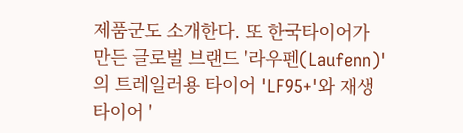제품군도 소개한다. 또 한국타이어가 만든 글로벌 브랜드 '라우펜(Laufenn)'의 트레일러용 타이어 'LF95+'와 재생 타이어 '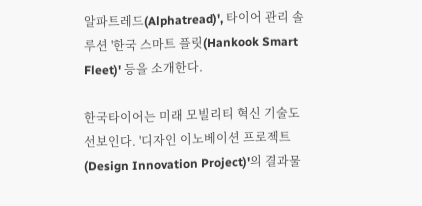알파트레드(Alphatread)', 타이어 관리 솔루션 '한국 스마트 플릿(Hankook Smart Fleet)' 등을 소개한다.

한국타이어는 미래 모빌리티 혁신 기술도 선보인다. '디자인 이노베이션 프로젝트(Design Innovation Project)'의 결과물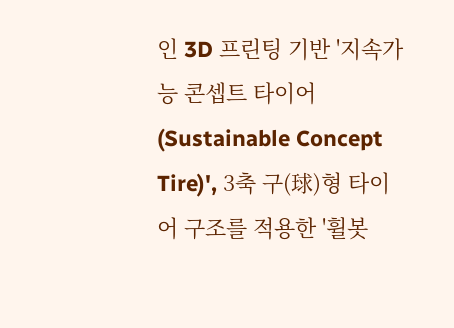인 3D 프린팅 기반 '지속가능 콘셉트 타이어(Sustainable Concept Tire)', 3축 구(球)형 타이어 구조를 적용한 '휠봇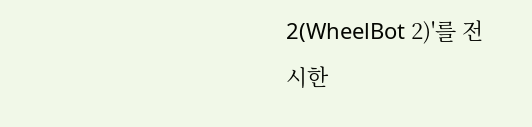2(WheelBot 2)'를 전시한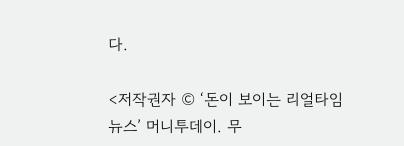다.

<저작권자 © ‘돈이 보이는 리얼타임 뉴스’ 머니투데이. 무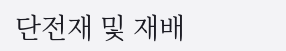단전재 및 재배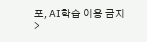포, AI학습 이용 금지>